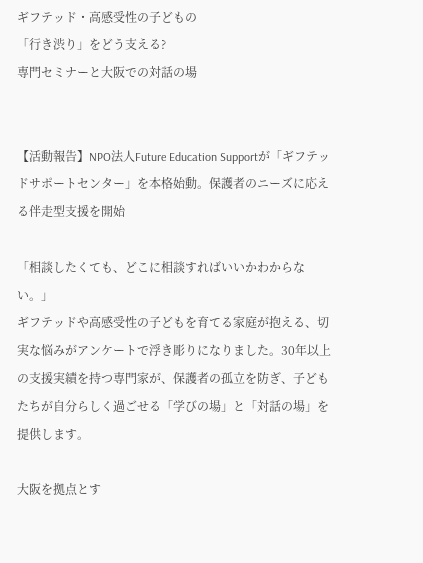ギフテッド・高感受性の子どもの
「行き渋り」をどう支える?
専門セミナーと大阪での対話の場


【活動報告】NPO法人Future Education Supportが「ギフテッドサポートセンター」を本格始動。保護者のニーズに応える伴走型支援を開始

「相談したくても、どこに相談すればいいかわからない。」
ギフテッドや高感受性の子どもを育てる家庭が抱える、切実な悩みがアンケートで浮き彫りになりました。30年以上の支援実績を持つ専門家が、保護者の孤立を防ぎ、子どもたちが自分らしく過ごせる「学びの場」と「対話の場」を提供します。

大阪を拠点とす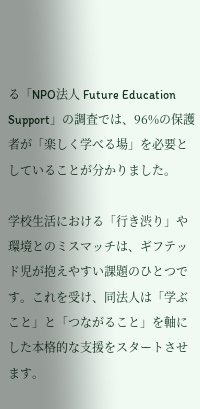る「NPO法人 Future Education Support」の調査では、96%の保護者が「楽しく学べる場」を必要としていることが分かりました。

学校生活における「行き渋り」や環境とのミスマッチは、ギフテッド児が抱えやすい課題のひとつです。これを受け、同法人は「学ぶこと」と「つながること」を軸にした本格的な支援をスタートさせます。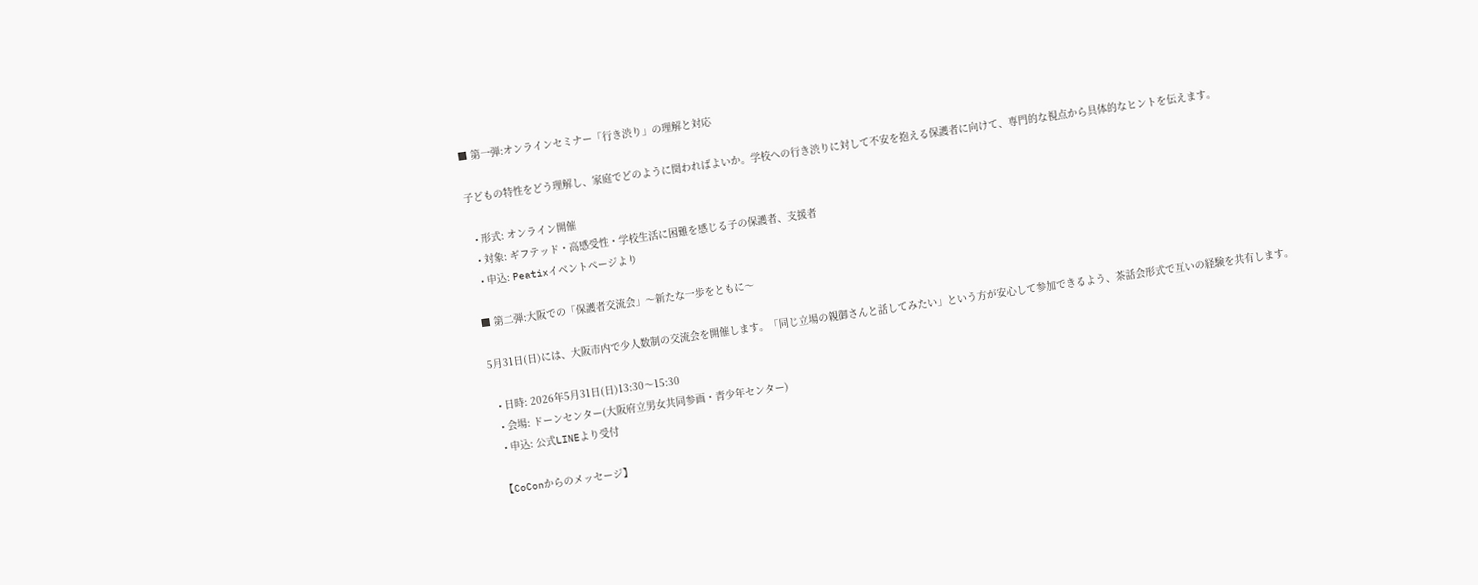■ 第一弾:オンラインセミナー「行き渋り」の理解と対応

子どもの特性をどう理解し、家庭でどのように関わればよいか。学校への行き渋りに対して不安を抱える保護者に向けて、専門的な視点から具体的なヒントを伝えます。

  • 形式: オンライン開催
  • 対象: ギフテッド・高感受性・学校生活に困難を感じる子の保護者、支援者
  • 申込: Peatixイベントページより

■ 第二弾:大阪での「保護者交流会」〜新たな一歩をともに〜

5月31日(日)には、大阪市内で少人数制の交流会を開催します。「同じ立場の親御さんと話してみたい」という方が安心して参加できるよう、茶話会形式で互いの経験を共有します。

  • 日時: 2026年5月31日(日)13:30〜15:30
  • 会場: ドーンセンター(大阪府立男女共同参画・青少年センター)
  • 申込: 公式LINEより受付

【CoConからのメッセージ】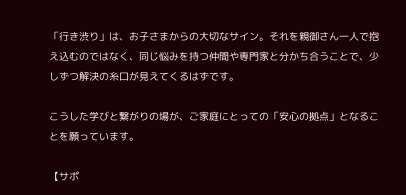「行き渋り」は、お子さまからの大切なサイン。それを親御さん一人で抱え込むのではなく、同じ悩みを持つ仲間や専門家と分かち合うことで、少しずつ解決の糸口が見えてくるはずです。

こうした学びと繋がりの場が、ご家庭にとっての「安心の拠点」となることを願っています。

【サポ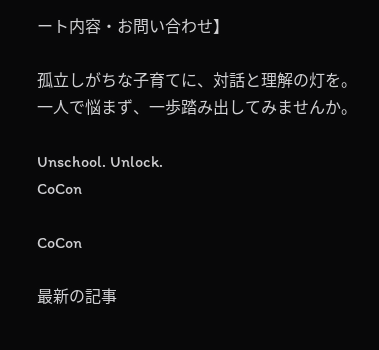ート内容・お問い合わせ】

孤立しがちな子育てに、対話と理解の灯を。
一人で悩まず、一歩踏み出してみませんか。

Unschool. Unlock.
CoCon

CoCon

最新の記事